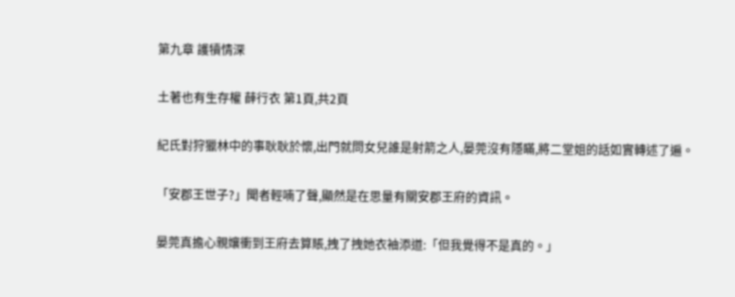第九章 護犢情深

土著也有生存權 薛行衣 第1頁,共2頁

紀氏對狩獵林中的事耿耿於懷,出門就問女兒誰是射箭之人,晏莞沒有隱瞞,將二堂姐的話如實轉述了遍。

「安郡王世子?」聞者輕喃了聲,顯然是在思量有關安郡王府的資訊。

晏莞真擔心親孃衝到王府去算賬,拽了拽她衣袖添道:「但我覺得不是真的。」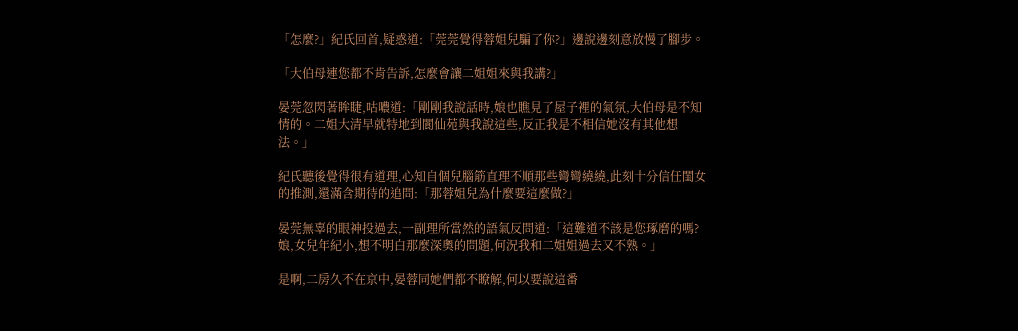「怎麼?」紀氏回首,疑惑道:「莞莞覺得蓉姐兒騙了你?」邊說邊刻意放慢了腳步。

「大伯母連您都不肯告訴,怎麼會讓二姐姐來與我講?」

晏莞忽閃著眸睫,咕噥道:「剛剛我說話時,娘也瞧見了屋子裡的氣氛,大伯母是不知情的。二姐大清早就特地到閬仙苑與我說這些,反正我是不相信她沒有其他想法。」

紀氏聽後覺得很有道理,心知自個兒腦筋直理不順那些彎彎繞繞,此刻十分信任閨女的推測,還滿含期待的追問:「那蓉姐兒為什麼要這麼做?」

晏莞無辜的眼神投過去,一副理所當然的語氣反問道:「這難道不該是您琢磨的嗎?娘,女兒年紀小,想不明白那麼深奧的問題,何況我和二姐姐過去又不熟。」

是啊,二房久不在京中,晏蓉同她們都不瞭解,何以要說這番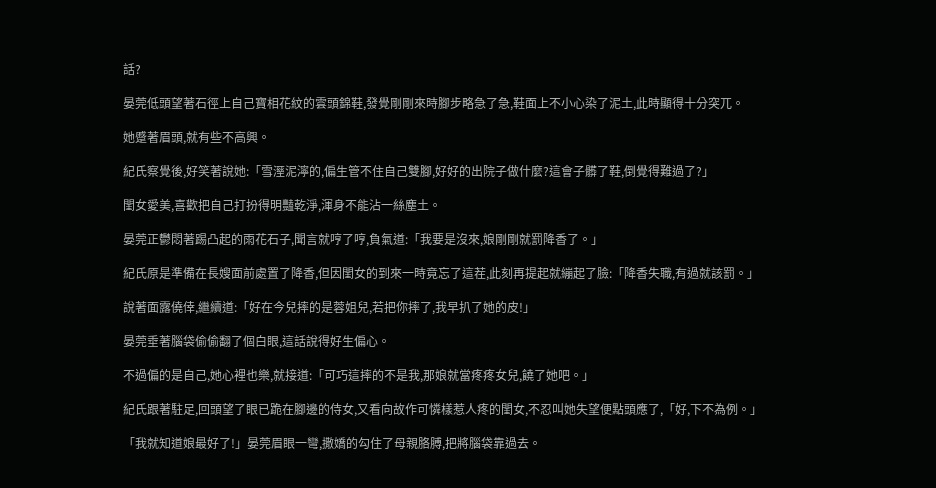話?

晏莞低頭望著石徑上自己寶相花紋的雲頭錦鞋,發覺剛剛來時腳步略急了急,鞋面上不小心染了泥土,此時顯得十分突兀。

她蹙著眉頭,就有些不高興。

紀氏察覺後,好笑著說她:「雪溼泥濘的,偏生管不住自己雙腳,好好的出院子做什麼?這會子髒了鞋,倒覺得難過了?」

閨女愛美,喜歡把自己打扮得明豔乾淨,渾身不能沾一絲塵土。

晏莞正鬱悶著踢凸起的雨花石子,聞言就哼了哼,負氣道:「我要是沒來,娘剛剛就罰降香了。」

紀氏原是準備在長嫂面前處置了降香,但因閨女的到來一時竟忘了這茬,此刻再提起就繃起了臉:「降香失職,有過就該罰。」

說著面露僥倖,繼續道:「好在今兒摔的是蓉姐兒,若把你摔了,我早扒了她的皮!」

晏莞垂著腦袋偷偷翻了個白眼,這話說得好生偏心。

不過偏的是自己,她心裡也樂,就接道:「可巧這摔的不是我,那娘就當疼疼女兒,饒了她吧。」

紀氏跟著駐足,回頭望了眼已跪在腳邊的侍女,又看向故作可憐樣惹人疼的閨女,不忍叫她失望便點頭應了,「好,下不為例。」

「我就知道娘最好了!」晏莞眉眼一彎,撒嬌的勾住了母親胳膊,把將腦袋靠過去。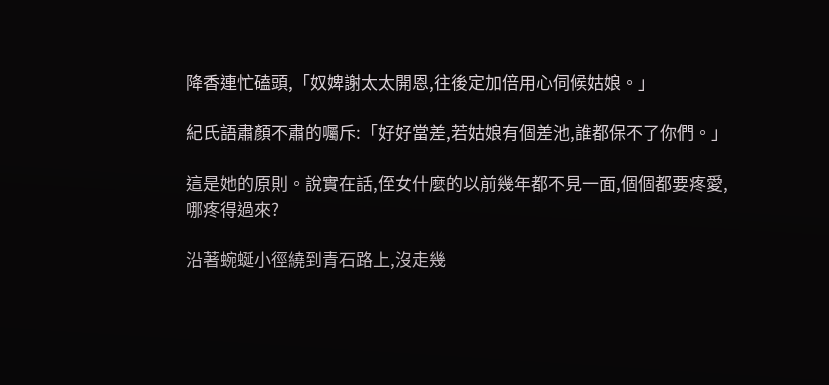降香連忙磕頭,「奴婢謝太太開恩,往後定加倍用心伺候姑娘。」

紀氏語肅顏不肅的囑斥:「好好當差,若姑娘有個差池,誰都保不了你們。」

這是她的原則。說實在話,侄女什麼的以前幾年都不見一面,個個都要疼愛,哪疼得過來?

沿著蜿蜒小徑繞到青石路上,沒走幾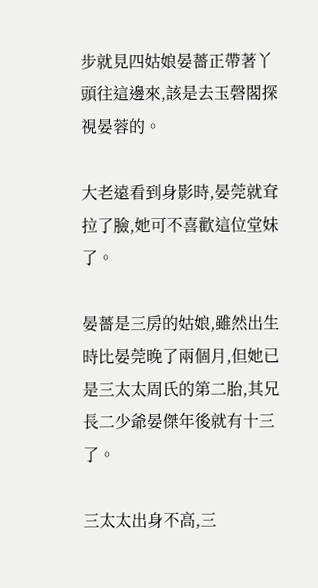步就見四姑娘晏薔正帶著丫頭往這邊來,該是去玉磬閣探視晏蓉的。

大老遠看到身影時,晏莞就耷拉了臉,她可不喜歡這位堂妹了。

晏薔是三房的姑娘,雖然出生時比晏莞晚了兩個月,但她已是三太太周氏的第二胎,其兄長二少爺晏傑年後就有十三了。

三太太出身不高,三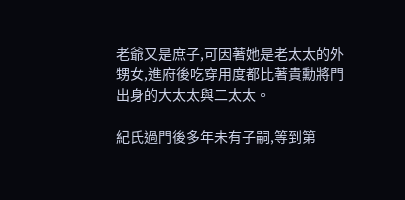老爺又是庶子,可因著她是老太太的外甥女,進府後吃穿用度都比著貴勳將門出身的大太太與二太太。

紀氏過門後多年未有子嗣,等到第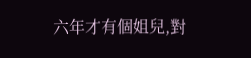六年才有個姐兒,對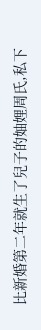比新婚第二年就生了兒子的妯娌周氏,私下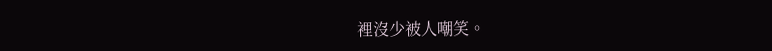裡沒少被人嘲笑。